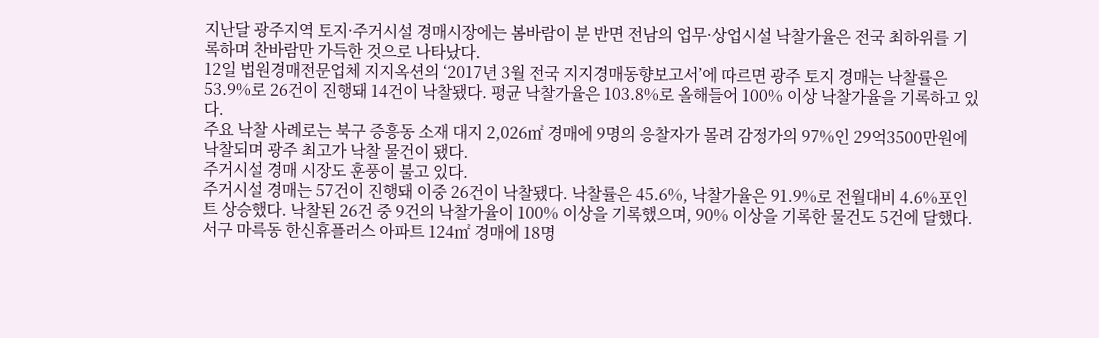지난달 광주지역 토지·주거시설 경매시장에는 봄바람이 분 반면 전남의 업무·상업시설 낙찰가율은 전국 최하위를 기록하며 찬바람만 가득한 것으로 나타났다.
12일 법원경매전문업체 지지옥션의 ‘2017년 3월 전국 지지경매동향보고서’에 따르면 광주 토지 경매는 낙찰률은 53.9%로 26건이 진행돼 14건이 낙찰됐다. 평균 낙찰가율은 103.8%로 올해들어 100% 이상 낙찰가율을 기록하고 있다.
주요 낙찰 사례로는 북구 증흥동 소재 대지 2,026㎡ 경매에 9명의 응찰자가 몰려 감정가의 97%인 29억3500만원에 낙찰되며 광주 최고가 낙찰 물건이 됐다.
주거시설 경매 시장도 훈풍이 불고 있다.
주거시설 경매는 57건이 진행돼 이중 26건이 낙찰됐다. 낙찰률은 45.6%, 낙찰가율은 91.9%로 전월대비 4.6%포인트 상승했다. 낙찰된 26건 중 9건의 낙찰가율이 100% 이상을 기록했으며, 90% 이상을 기록한 물건도 5건에 달했다.
서구 마륵동 한신휴플러스 아파트 124㎡ 경매에 18명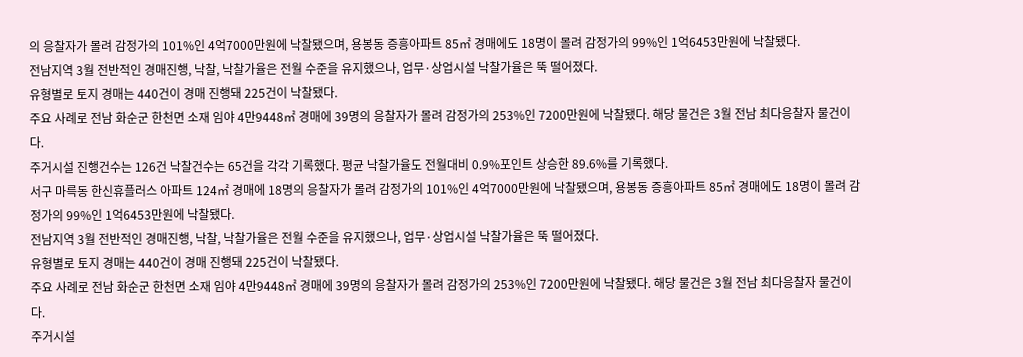의 응찰자가 몰려 감정가의 101%인 4억7000만원에 낙찰됐으며, 용봉동 증흥아파트 85㎡ 경매에도 18명이 몰려 감정가의 99%인 1억6453만원에 낙찰됐다.
전남지역 3월 전반적인 경매진행, 낙찰, 낙찰가율은 전월 수준을 유지했으나, 업무·상업시설 낙찰가율은 뚝 떨어졌다.
유형별로 토지 경매는 440건이 경매 진행돼 225건이 낙찰됐다.
주요 사례로 전남 화순군 한천면 소재 임야 4만9448㎡ 경매에 39명의 응찰자가 몰려 감정가의 253%인 7200만원에 낙찰됐다. 해당 물건은 3월 전남 최다응찰자 물건이다.
주거시설 진행건수는 126건 낙찰건수는 65건을 각각 기록했다. 평균 낙찰가율도 전월대비 0.9%포인트 상승한 89.6%를 기록했다.
서구 마륵동 한신휴플러스 아파트 124㎡ 경매에 18명의 응찰자가 몰려 감정가의 101%인 4억7000만원에 낙찰됐으며, 용봉동 증흥아파트 85㎡ 경매에도 18명이 몰려 감정가의 99%인 1억6453만원에 낙찰됐다.
전남지역 3월 전반적인 경매진행, 낙찰, 낙찰가율은 전월 수준을 유지했으나, 업무·상업시설 낙찰가율은 뚝 떨어졌다.
유형별로 토지 경매는 440건이 경매 진행돼 225건이 낙찰됐다.
주요 사례로 전남 화순군 한천면 소재 임야 4만9448㎡ 경매에 39명의 응찰자가 몰려 감정가의 253%인 7200만원에 낙찰됐다. 해당 물건은 3월 전남 최다응찰자 물건이다.
주거시설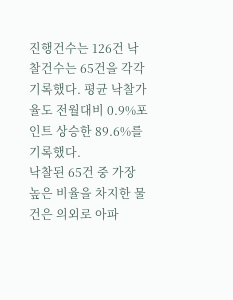진행건수는 126건 낙찰건수는 65건을 각각 기록했다. 평균 낙찰가율도 전월대비 0.9%포인트 상승한 89.6%를 기록했다.
낙찰된 65건 중 가장 높은 비율을 차지한 물건은 의외로 아파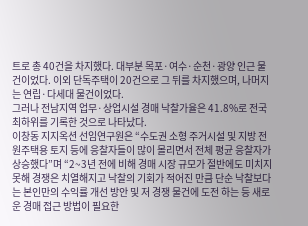트로 총 40건을 차지했다. 대부분 목포·여수·순천·광양 인근 물건이었다. 이외 단독주택이 20건으로 그 뒤를 차지했으며, 나머지는 연립·다세대 물건이었다.
그러나 전남지역 업무·상업시설 경매 낙찰가율은 41.8%로 전국 최하위를 기록한 것으로 나타났다.
이창동 지지옥션 선임연구원은 “수도권 소형 주거시설 및 지방 전원주택용 토지 등에 응찰자들이 많이 몰리면서 전체 평균 응찰자가 상승했다”며 “2~3년 전에 비해 경매 시장 규모가 절반에도 미치지 못해 경쟁은 치열해지고 낙찰의 기회가 적어진 만큼 단순 낙찰보다는 본인만의 수익률 개선 방안 및 저 경쟁 물건에 도전 하는 등 새로운 경매 접근 방법이 필요한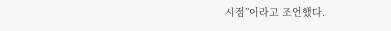시점”이라고 조언했다.